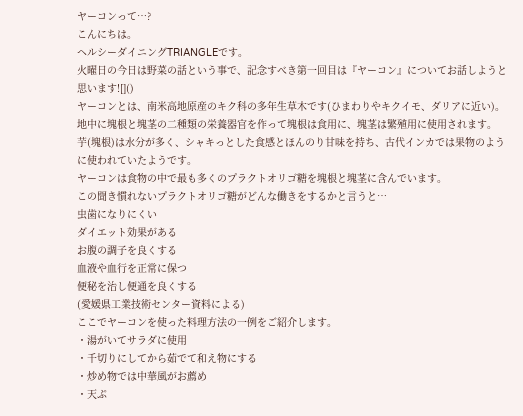ヤーコンって…?
こんにちは。
ヘルシーダイニングTRIANGLEです。
火曜日の今日は野菜の話という事で、記念すべき第一回目は『ヤーコン』についてお話しようと思います![]()
ヤーコンとは、南米高地原産のキク科の多年生草木です(ひまわりやキクイモ、ダリアに近い)。
地中に塊根と塊茎の二種類の栄養器官を作って塊根は食用に、塊茎は繁殖用に使用されます。
芋(塊根)は水分が多く、シャキっとした食感とほんのり甘味を持ち、古代インカでは果物のように使われていたようです。
ヤーコンは食物の中で最も多くのプラクトオリゴ糖を塊根と塊茎に含んでいます。
この聞き慣れないプラクトオリゴ糖がどんな働きをするかと言うと…
虫歯になりにくい
ダイエット効果がある
お腹の調子を良くする
血液や血行を正常に保つ
便秘を治し便通を良くする
(愛媛県工業技術センター資料による)
ここでヤーコンを使った料理方法の一例をご紹介します。
・湯がいてサラダに使用
・千切りにしてから茹でて和え物にする
・炒め物では中華風がお薦め
・天ぷ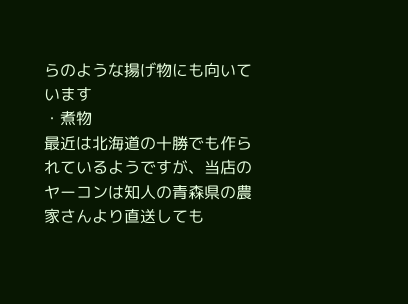らのような揚げ物にも向いています
・煮物
最近は北海道の十勝でも作られているようですが、当店のヤーコンは知人の青森県の農家さんより直送しても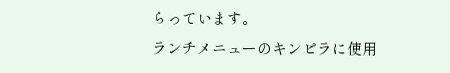らっています。
ランチメニューのキンピラに使用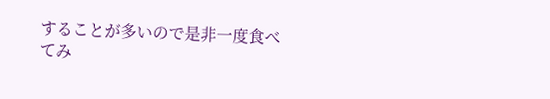することが多いので是非一度食べてみ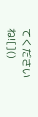てくださいね![]()